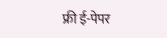फ्री ई-पेपर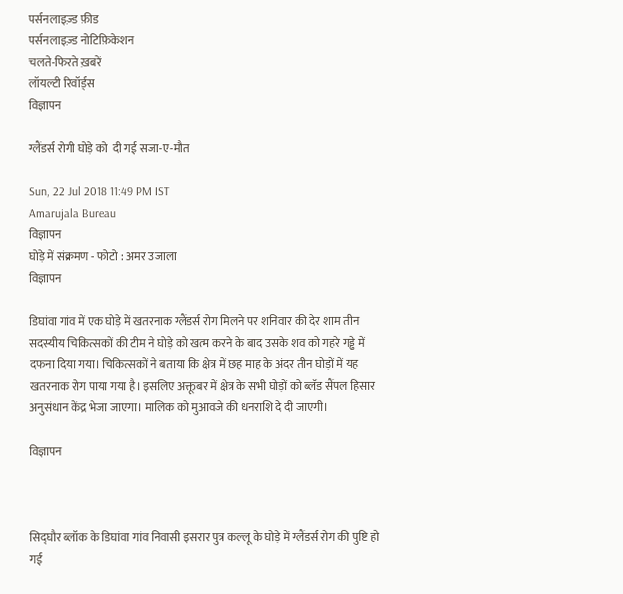पर्सनलाइज़्ड फ़ीड
पर्सनलाइज़्ड नोटिफ़िकेशन
चलते-फिरते ख़बरें
लॉयल्टी रिवॉर्ड्स
विज्ञापन

ग्लैंडर्स रोगी घोड़े को  दी गई सजा-ए-मौत

Sun, 22 Jul 2018 11:49 PM IST
Amarujala Bureau
विज्ञापन
घोड़े में संक्रमण - फोटो : अमर उजाला
विज्ञापन

डिघांवा गांव में एक घोड़े में खतरनाक ग्लैंडर्स रोग मिलने पर शनिवार की देर शाम तीन सदस्यीय चिकित्सकों की टीम ने घोड़े को खत्म करने के बाद उसके शव को गहरे गड्ढे में दफना दिया गया। चिकित्सकों ने बताया कि क्षेत्र में छह माह के अंदर तीन घोड़ों में यह खतरनाक रोग पाया गया है। इसलिए अक्तूबर में क्षेत्र के सभी घोड़ों को ब्लॅड सैंपल हिसार अनुसंधान केंद्र भेजा जाएगा। मालिक को मुआवजे की धनराशि दे दी जाएगी।

विज्ञापन



सिद्घौर ब्लॉक के डिघांवा गांव निवासी इसरार पुत्र कल्लू के घोड़े में ग्लैंडर्स रोग की पुष्टि हो गई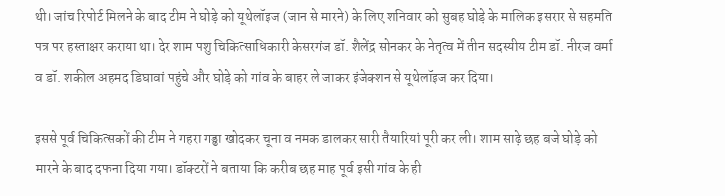थी। जांच रिपोर्ट मिलने के बाद टीम ने घोड़े को यूथेलॉइज (जान से मारने) के लिए शनिवार को सुबह घोड़े के मालिक इसरार से सहमति पत्र पर हस्ताक्षर कराया था। देर शाम पशु चिकित्साधिकारी केसरगंज डॉ. शैलेंद्र सोनकर के नेतृत्व में तीन सदस्यीय टीम डॉ. नीरज वर्मा व डॉ. शकील अहमद डिघावां पहुंचे और घोड़े को गांव के बाहर ले जाकर इंजेक्शन से यूथेलॉइज कर दिया।

इससे पूर्व चिकित्सकों की टीम ने गहरा गड्ढा खोदकर चूना व नमक डालकर सारी तैयारियां पूरी कर ली। शाम साढ़े छह बजे घोड़े को मारने के बाद दफना दिया गया। डॉक्टरों ने बताया कि करीब छह माह पूर्व इसी गांव के ही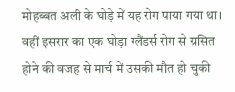मोहब्बत अली के घोड़े में यह रोग पाया गया था। वहीं इसरार का एक घोड़ा ग्लैंडर्स रोग से ग्रसित होने की वजह से मार्च में उसकी मौत हो चुकी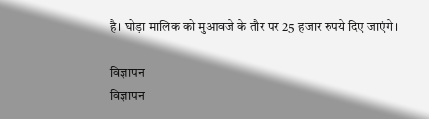है। घोड़ा मालिक को मुआवजे के तौर पर 25 हजार रुपये दिए जाएंगे।

विज्ञापन
विज्ञापन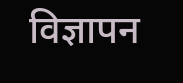विज्ञापन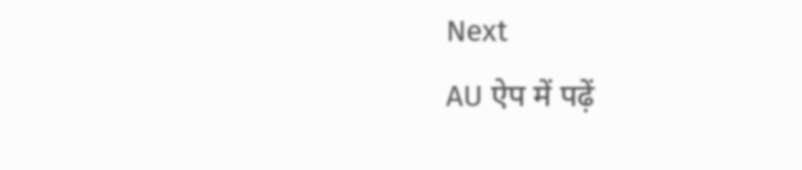Next
AU ऐप में पढ़ें